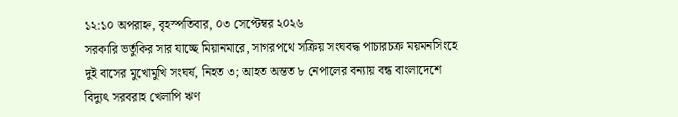১২:১০ অপরাহ্ন, বৃহস্পতিবার, ০৩ সেপ্টেম্বর ২০২৬
সরকারি ভর্তুকির সার যাচ্ছে মিয়ানমারে, সাগরপথে সক্রিয় সংঘবদ্ধ পাচারচক্র ময়মনসিংহে দুই বাসের মুখোমুখি সংঘর্ষ, নিহত ৩; আহত অন্তত ৮ নেপালের বন্যায় বন্ধ বাংলাদেশে বিদ্যুৎ সরবরাহ খেলাপি ঋণ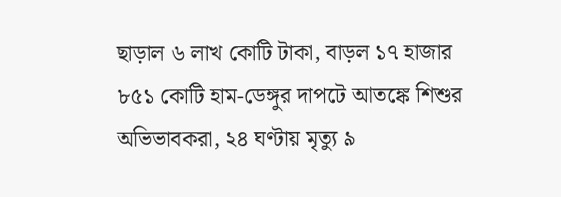ছাড়াল ৬ লাখ কোটি টাকা, বাড়ল ১৭ হাজার ৮৫১ কোটি হাম-ডেঙ্গুর দাপটে আতঙ্কে শিশুর অভিভাবকরা, ২৪ ঘণ্টায় মৃত্যু ৯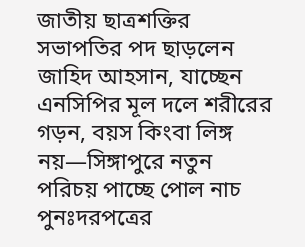জাতীয় ছাত্রশক্তির সভাপতির পদ ছাড়লেন জাহিদ আহসান, যাচ্ছেন এনসিপির মূল দলে শরীরের গড়ন, বয়স কিংবা লিঙ্গ নয়—সিঙ্গাপুরে নতুন পরিচয় পাচ্ছে পোল নাচ পুনঃদরপত্রের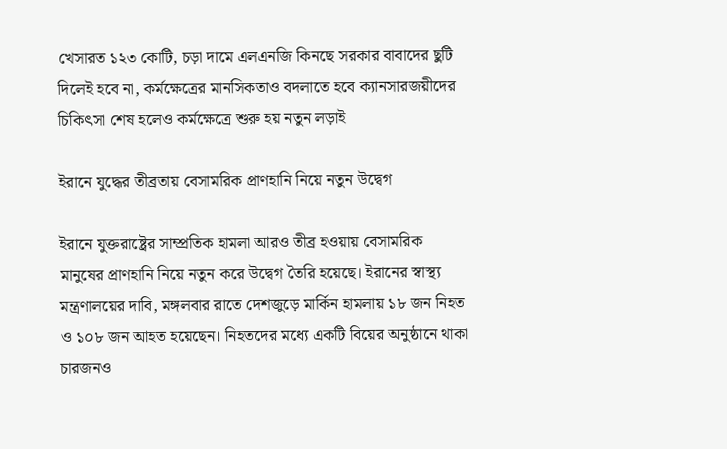খেসারত ১২৩ কোটি, চড়া দামে এলএনজি কিনছে সরকার বাবাদের ছুটি দিলেই হবে না, কর্মক্ষেত্রের মানসিকতাও বদলাতে হবে ক্যানসারজয়ীদের চিকিৎসা শেষ হলেও কর্মক্ষেত্রে শুরু হয় নতুন লড়াই

ইরানে যুদ্ধের তীব্রতায় বেসামরিক প্রাণহানি নিয়ে নতুন উদ্বেগ

ইরানে যুক্তরাষ্ট্রের সাম্প্রতিক হামলা আরও তীব্র হওয়ায় বেসামরিক মানুষের প্রাণহানি নিয়ে নতুন করে উদ্বেগ তৈরি হয়েছে। ইরানের স্বাস্থ্য মন্ত্রণালয়ের দাবি, মঙ্গলবার রাতে দেশজুড়ে মার্কিন হামলায় ১৮ জন নিহত ও ১০৮ জন আহত হয়েছেন। নিহতদের মধ্যে একটি বিয়ের অনুষ্ঠানে থাকা চারজনও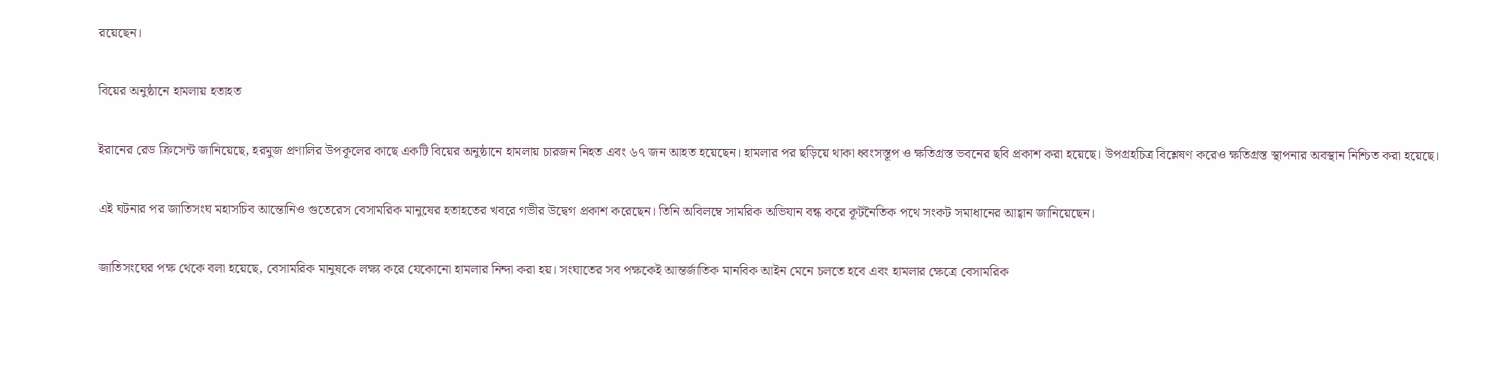রয়েছেন।

বিয়ের অনুষ্ঠানে হামলায় হতাহত

ইরানের রেড ক্রিসেন্ট জানিয়েছে, হরমুজ প্রণালির উপকূলের কাছে একটি বিয়ের অনুষ্ঠানে হামলায় চারজন নিহত এবং ৬৭ জন আহত হয়েছেন। হামলার পর ছড়িয়ে থাকা ধ্বংসস্তূপ ও ক্ষতিগ্রস্ত ভবনের ছবি প্রকাশ করা হয়েছে। উপগ্রহচিত্র বিশ্লেষণ করেও ক্ষতিগ্রস্ত স্থাপনার অবস্থান নিশ্চিত করা হয়েছে।

এই ঘটনার পর জাতিসংঘ মহাসচিব আন্তোনিও গুতেরেস বেসামরিক মানুষের হতাহতের খবরে গভীর উদ্বেগ প্রকাশ করেছেন। তিনি অবিলম্বে সামরিক অভিযান বন্ধ করে কূটনৈতিক পথে সংকট সমাধানের আহ্বান জানিয়েছেন।

জাতিসংঘের পক্ষ থেকে বলা হয়েছে, বেসামরিক মানুষকে লক্ষ্য করে যেকোনো হামলার নিন্দা করা হয়। সংঘাতের সব পক্ষকেই আন্তর্জাতিক মানবিক আইন মেনে চলতে হবে এবং হামলার ক্ষেত্রে বেসামরিক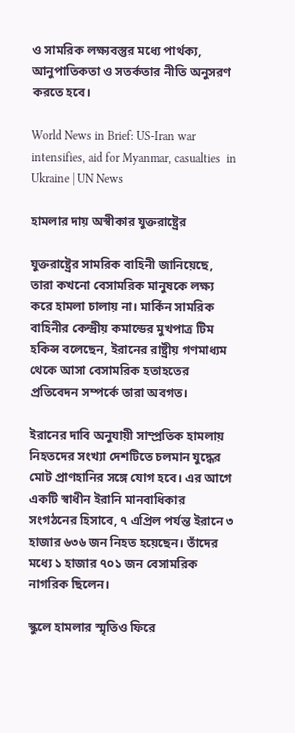ও সামরিক লক্ষ্যবস্তুর মধ্যে পার্থক্য, আনুপাতিকতা ও সতর্কতার নীতি অনুসরণ করতে হবে।

World News in Brief: US-Iran war intensifies, aid for Myanmar, casualties  in Ukraine | UN News

হামলার দায় অস্বীকার যুক্তরাষ্ট্রের

যুক্তরাষ্ট্রের সামরিক বাহিনী জানিয়েছে, তারা কখনো বেসামরিক মানুষকে লক্ষ্য করে হামলা চালায় না। মার্কিন সামরিক বাহিনীর কেন্দ্রীয় কমান্ডের মুখপাত্র টিম হকিন্স বলেছেন, ইরানের রাষ্ট্রীয় গণমাধ্যম থেকে আসা বেসামরিক হতাহতের প্রতিবেদন সম্পর্কে তারা অবগত।

ইরানের দাবি অনুযায়ী সাম্প্রতিক হামলায় নিহতদের সংখ্যা দেশটিতে চলমান যুদ্ধের মোট প্রাণহানির সঙ্গে যোগ হবে। এর আগে একটি স্বাধীন ইরানি মানবাধিকার সংগঠনের হিসাবে, ৭ এপ্রিল পর্যন্ত ইরানে ৩ হাজার ৬৩৬ জন নিহত হয়েছেন। তাঁদের মধ্যে ১ হাজার ৭০১ জন বেসামরিক নাগরিক ছিলেন।

স্কুলে হামলার স্মৃতিও ফিরে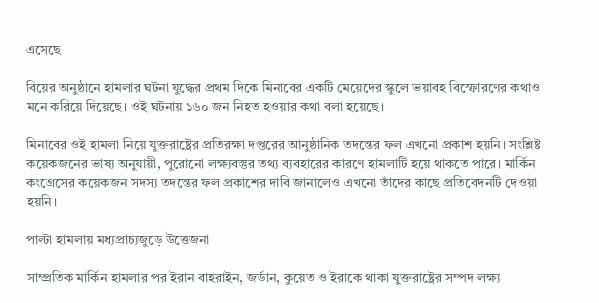এসেছে

বিয়ের অনুষ্ঠানে হামলার ঘটনা যুদ্ধের প্রথম দিকে মিনাবের একটি মেয়েদের স্কুলে ভয়াবহ বিস্ফোরণের কথাও মনে করিয়ে দিয়েছে। ওই ঘটনায় ১৬০ জন নিহত হওয়ার কথা বলা হয়েছে।

মিনাবের ওই হামলা নিয়ে যুক্তরাষ্ট্রের প্রতিরক্ষা দপ্তরের আনুষ্ঠানিক তদন্তের ফল এখনো প্রকাশ হয়নি। সংশ্লিষ্ট কয়েকজনের ভাষ্য অনুযায়ী, পুরোনো লক্ষ্যবস্তুর তথ্য ব্যবহারের কারণে হামলাটি হয়ে থাকতে পারে। মার্কিন কংগ্রেসের কয়েকজন সদস্য তদন্তের ফল প্রকাশের দাবি জানালেও এখনো তাঁদের কাছে প্রতিবেদনটি দেওয়া হয়নি।

পাল্টা হামলায় মধ্যপ্রাচ্যজুড়ে উত্তেজনা

সাম্প্রতিক মার্কিন হামলার পর ইরান বাহরাইন, জর্ডান, কুয়েত ও ইরাকে থাকা যুক্তরাষ্ট্রের সম্পদ লক্ষ্য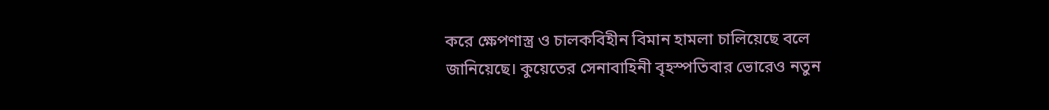করে ক্ষেপণাস্ত্র ও চালকবিহীন বিমান হামলা চালিয়েছে বলে জানিয়েছে। কুয়েতের সেনাবাহিনী বৃহস্পতিবার ভোরেও নতুন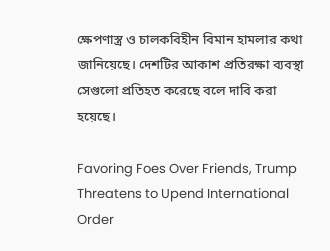ক্ষেপণাস্ত্র ও চালকবিহীন বিমান হামলার কথা জানিয়েছে। দেশটির আকাশ প্রতিরক্ষা ব্যবস্থা সেগুলো প্রতিহত করেছে বলে দাবি করা হয়েছে।

Favoring Foes Over Friends, Trump Threatens to Upend International Order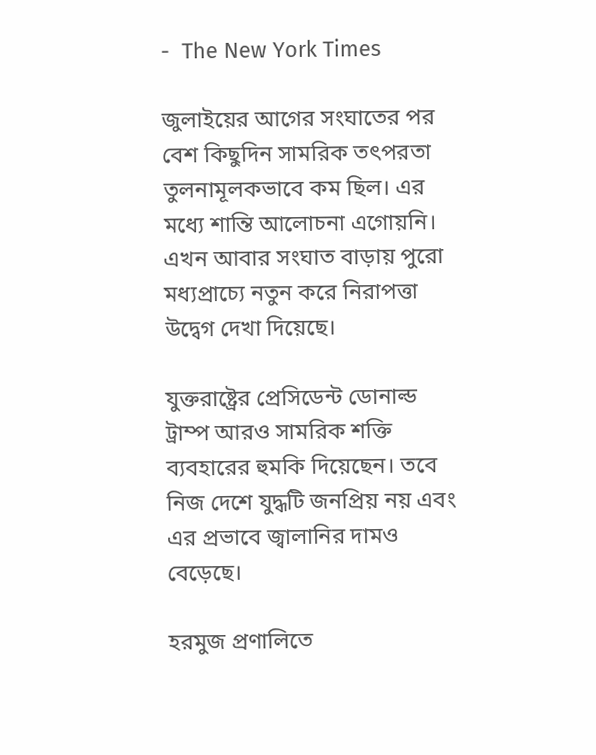-  The New York Times

জুলাইয়ের আগের সংঘাতের পর বেশ কিছুদিন সামরিক তৎপরতা তুলনামূলকভাবে কম ছিল। এর মধ্যে শান্তি আলোচনা এগোয়নি। এখন আবার সংঘাত বাড়ায় পুরো মধ্যপ্রাচ্যে নতুন করে নিরাপত্তা উদ্বেগ দেখা দিয়েছে।

যুক্তরাষ্ট্রের প্রেসিডেন্ট ডোনাল্ড ট্রাম্প আরও সামরিক শক্তি ব্যবহারের হুমকি দিয়েছেন। তবে নিজ দেশে যুদ্ধটি জনপ্রিয় নয় এবং এর প্রভাবে জ্বালানির দামও বেড়েছে।

হরমুজ প্রণালিতে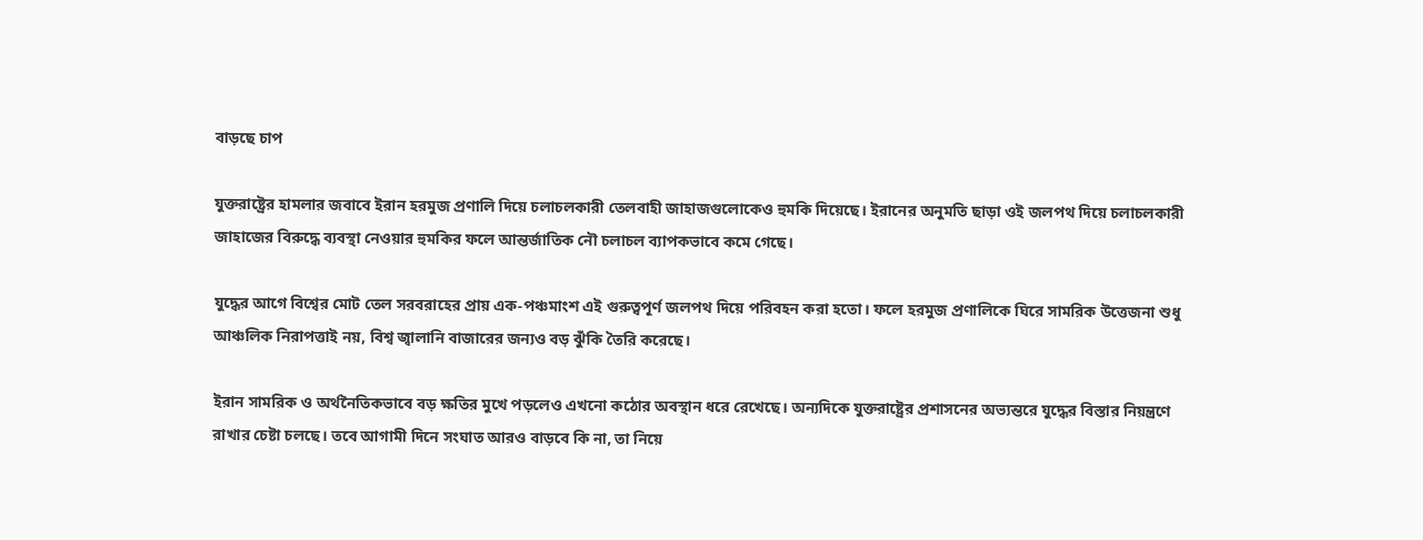বাড়ছে চাপ

যুক্তরাষ্ট্রের হামলার জবাবে ইরান হরমুজ প্রণালি দিয়ে চলাচলকারী তেলবাহী জাহাজগুলোকেও হুমকি দিয়েছে। ইরানের অনুমতি ছাড়া ওই জলপথ দিয়ে চলাচলকারী জাহাজের বিরুদ্ধে ব্যবস্থা নেওয়ার হুমকির ফলে আন্তর্জাতিক নৌ চলাচল ব্যাপকভাবে কমে গেছে।

যুদ্ধের আগে বিশ্বের মোট তেল সরবরাহের প্রায় এক-পঞ্চমাংশ এই গুরুত্বপূর্ণ জলপথ দিয়ে পরিবহন করা হতো। ফলে হরমুজ প্রণালিকে ঘিরে সামরিক উত্তেজনা শুধু আঞ্চলিক নিরাপত্তাই নয়, বিশ্ব জ্বালানি বাজারের জন্যও বড় ঝুঁকি তৈরি করেছে।

ইরান সামরিক ও অর্থনৈতিকভাবে বড় ক্ষতির মুখে পড়লেও এখনো কঠোর অবস্থান ধরে রেখেছে। অন্যদিকে যুক্তরাষ্ট্রের প্রশাসনের অভ্যন্তরে যুদ্ধের বিস্তার নিয়ন্ত্রণে রাখার চেষ্টা চলছে। তবে আগামী দিনে সংঘাত আরও বাড়বে কি না, তা নিয়ে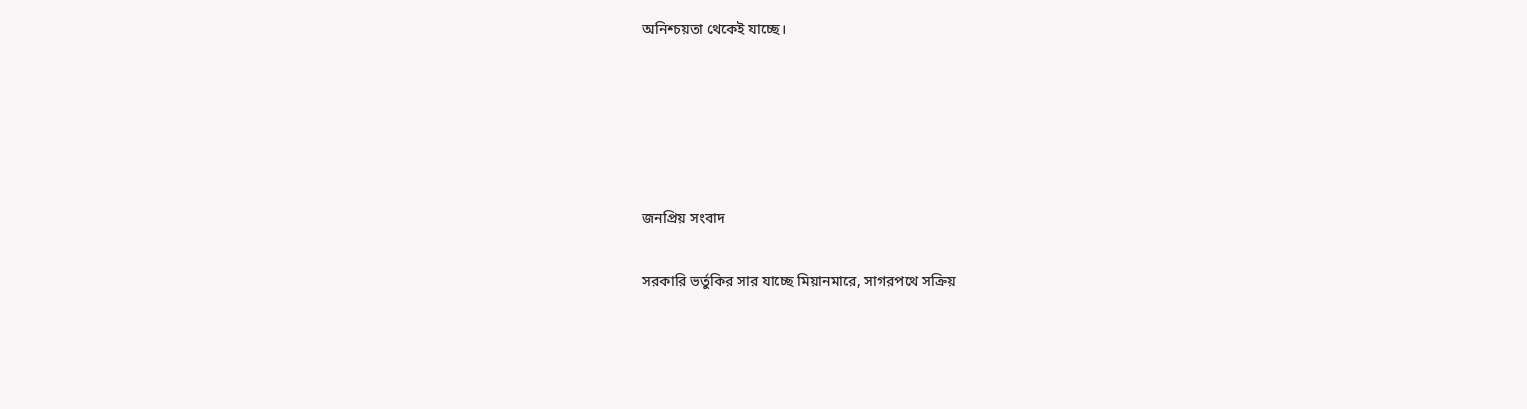অনিশ্চয়তা থেকেই যাচ্ছে।





জনপ্রিয় সংবাদ

সরকারি ভর্তুকির সার যাচ্ছে মিয়ানমারে, সাগরপথে সক্রিয়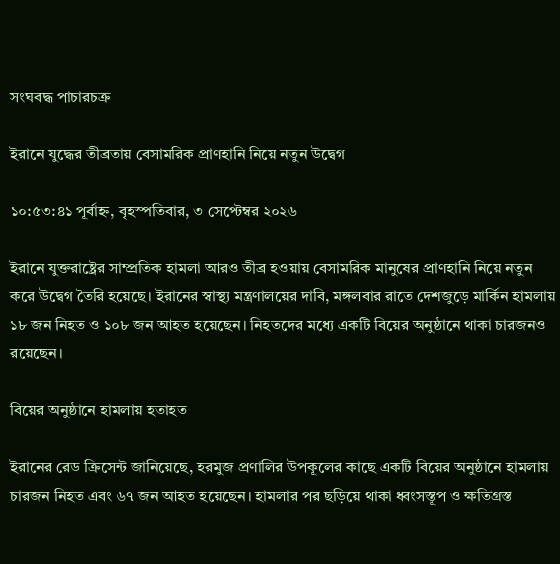সংঘবদ্ধ পাচারচক্র

ইরানে যুদ্ধের তীব্রতায় বেসামরিক প্রাণহানি নিয়ে নতুন উদ্বেগ

১০:৫৩:৪১ পূর্বাহ্ন, বৃহস্পতিবার, ৩ সেপ্টেম্বর ২০২৬

ইরানে যুক্তরাষ্ট্রের সাম্প্রতিক হামলা আরও তীব্র হওয়ায় বেসামরিক মানুষের প্রাণহানি নিয়ে নতুন করে উদ্বেগ তৈরি হয়েছে। ইরানের স্বাস্থ্য মন্ত্রণালয়ের দাবি, মঙ্গলবার রাতে দেশজুড়ে মার্কিন হামলায় ১৮ জন নিহত ও ১০৮ জন আহত হয়েছেন। নিহতদের মধ্যে একটি বিয়ের অনুষ্ঠানে থাকা চারজনও রয়েছেন।

বিয়ের অনুষ্ঠানে হামলায় হতাহত

ইরানের রেড ক্রিসেন্ট জানিয়েছে, হরমুজ প্রণালির উপকূলের কাছে একটি বিয়ের অনুষ্ঠানে হামলায় চারজন নিহত এবং ৬৭ জন আহত হয়েছেন। হামলার পর ছড়িয়ে থাকা ধ্বংসস্তূপ ও ক্ষতিগ্রস্ত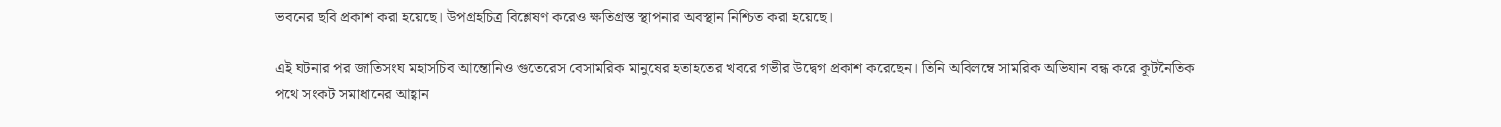ভবনের ছবি প্রকাশ করা হয়েছে। উপগ্রহচিত্র বিশ্লেষণ করেও ক্ষতিগ্রস্ত স্থাপনার অবস্থান নিশ্চিত করা হয়েছে।

এই ঘটনার পর জাতিসংঘ মহাসচিব আন্তোনিও গুতেরেস বেসামরিক মানুষের হতাহতের খবরে গভীর উদ্বেগ প্রকাশ করেছেন। তিনি অবিলম্বে সামরিক অভিযান বন্ধ করে কূটনৈতিক পথে সংকট সমাধানের আহ্বান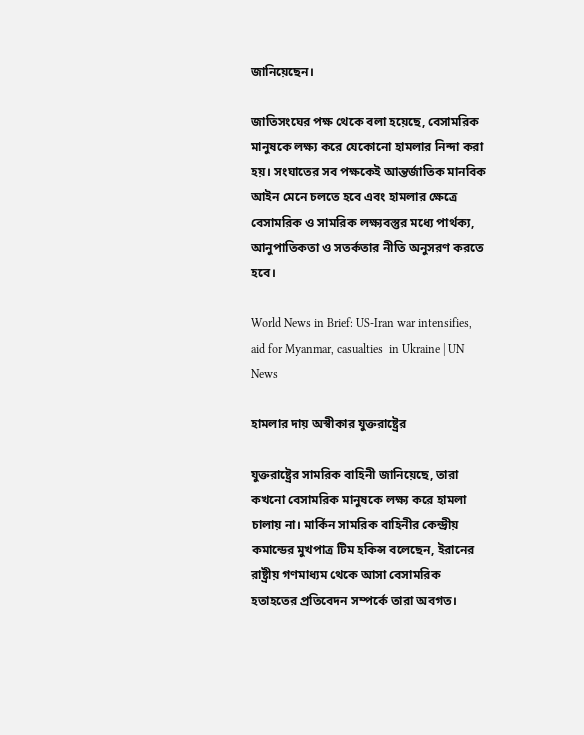জানিয়েছেন।

জাতিসংঘের পক্ষ থেকে বলা হয়েছে, বেসামরিক মানুষকে লক্ষ্য করে যেকোনো হামলার নিন্দা করা হয়। সংঘাতের সব পক্ষকেই আন্তর্জাতিক মানবিক আইন মেনে চলতে হবে এবং হামলার ক্ষেত্রে বেসামরিক ও সামরিক লক্ষ্যবস্তুর মধ্যে পার্থক্য, আনুপাতিকতা ও সতর্কতার নীতি অনুসরণ করতে হবে।

World News in Brief: US-Iran war intensifies, aid for Myanmar, casualties  in Ukraine | UN News

হামলার দায় অস্বীকার যুক্তরাষ্ট্রের

যুক্তরাষ্ট্রের সামরিক বাহিনী জানিয়েছে, তারা কখনো বেসামরিক মানুষকে লক্ষ্য করে হামলা চালায় না। মার্কিন সামরিক বাহিনীর কেন্দ্রীয় কমান্ডের মুখপাত্র টিম হকিন্স বলেছেন, ইরানের রাষ্ট্রীয় গণমাধ্যম থেকে আসা বেসামরিক হতাহতের প্রতিবেদন সম্পর্কে তারা অবগত।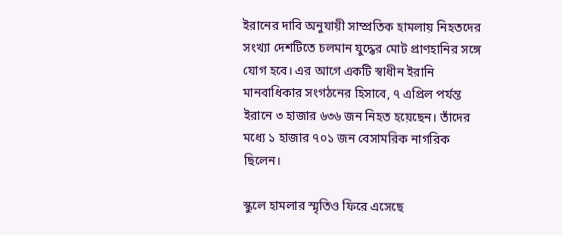ইরানের দাবি অনুযায়ী সাম্প্রতিক হামলায় নিহতদের সংখ্যা দেশটিতে চলমান যুদ্ধের মোট প্রাণহানির সঙ্গে যোগ হবে। এর আগে একটি স্বাধীন ইরানি মানবাধিকার সংগঠনের হিসাবে, ৭ এপ্রিল পর্যন্ত ইরানে ৩ হাজার ৬৩৬ জন নিহত হয়েছেন। তাঁদের মধ্যে ১ হাজার ৭০১ জন বেসামরিক নাগরিক ছিলেন।

স্কুলে হামলার স্মৃতিও ফিরে এসেছে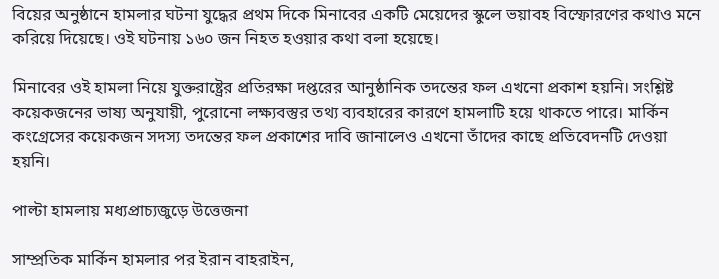বিয়ের অনুষ্ঠানে হামলার ঘটনা যুদ্ধের প্রথম দিকে মিনাবের একটি মেয়েদের স্কুলে ভয়াবহ বিস্ফোরণের কথাও মনে করিয়ে দিয়েছে। ওই ঘটনায় ১৬০ জন নিহত হওয়ার কথা বলা হয়েছে।

মিনাবের ওই হামলা নিয়ে যুক্তরাষ্ট্রের প্রতিরক্ষা দপ্তরের আনুষ্ঠানিক তদন্তের ফল এখনো প্রকাশ হয়নি। সংশ্লিষ্ট কয়েকজনের ভাষ্য অনুযায়ী, পুরোনো লক্ষ্যবস্তুর তথ্য ব্যবহারের কারণে হামলাটি হয়ে থাকতে পারে। মার্কিন কংগ্রেসের কয়েকজন সদস্য তদন্তের ফল প্রকাশের দাবি জানালেও এখনো তাঁদের কাছে প্রতিবেদনটি দেওয়া হয়নি।

পাল্টা হামলায় মধ্যপ্রাচ্যজুড়ে উত্তেজনা

সাম্প্রতিক মার্কিন হামলার পর ইরান বাহরাইন,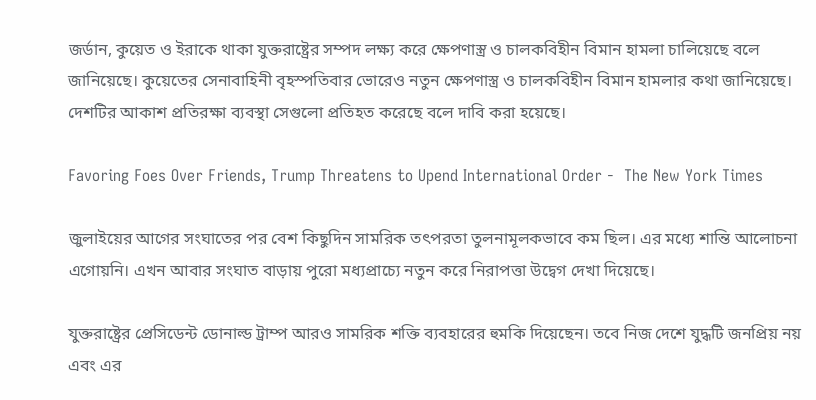জর্ডান, কুয়েত ও ইরাকে থাকা যুক্তরাষ্ট্রের সম্পদ লক্ষ্য করে ক্ষেপণাস্ত্র ও চালকবিহীন বিমান হামলা চালিয়েছে বলে জানিয়েছে। কুয়েতের সেনাবাহিনী বৃহস্পতিবার ভোরেও নতুন ক্ষেপণাস্ত্র ও চালকবিহীন বিমান হামলার কথা জানিয়েছে। দেশটির আকাশ প্রতিরক্ষা ব্যবস্থা সেগুলো প্রতিহত করেছে বলে দাবি করা হয়েছে।

Favoring Foes Over Friends, Trump Threatens to Upend International Order -  The New York Times

জুলাইয়ের আগের সংঘাতের পর বেশ কিছুদিন সামরিক তৎপরতা তুলনামূলকভাবে কম ছিল। এর মধ্যে শান্তি আলোচনা এগোয়নি। এখন আবার সংঘাত বাড়ায় পুরো মধ্যপ্রাচ্যে নতুন করে নিরাপত্তা উদ্বেগ দেখা দিয়েছে।

যুক্তরাষ্ট্রের প্রেসিডেন্ট ডোনাল্ড ট্রাম্প আরও সামরিক শক্তি ব্যবহারের হুমকি দিয়েছেন। তবে নিজ দেশে যুদ্ধটি জনপ্রিয় নয় এবং এর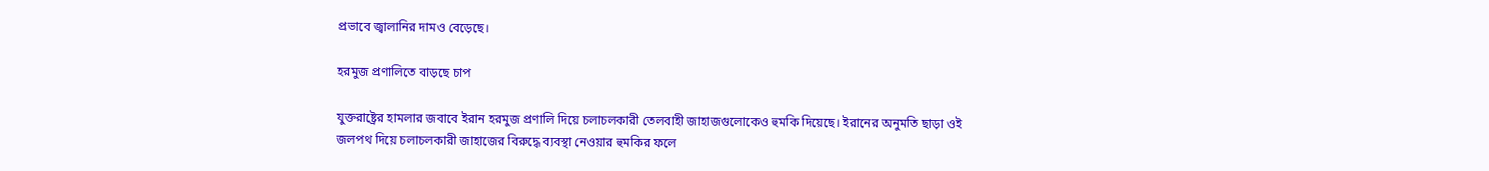প্রভাবে জ্বালানির দামও বেড়েছে।

হরমুজ প্রণালিতে বাড়ছে চাপ

যুক্তরাষ্ট্রের হামলার জবাবে ইরান হরমুজ প্রণালি দিয়ে চলাচলকারী তেলবাহী জাহাজগুলোকেও হুমকি দিয়েছে। ইরানের অনুমতি ছাড়া ওই জলপথ দিয়ে চলাচলকারী জাহাজের বিরুদ্ধে ব্যবস্থা নেওয়ার হুমকির ফলে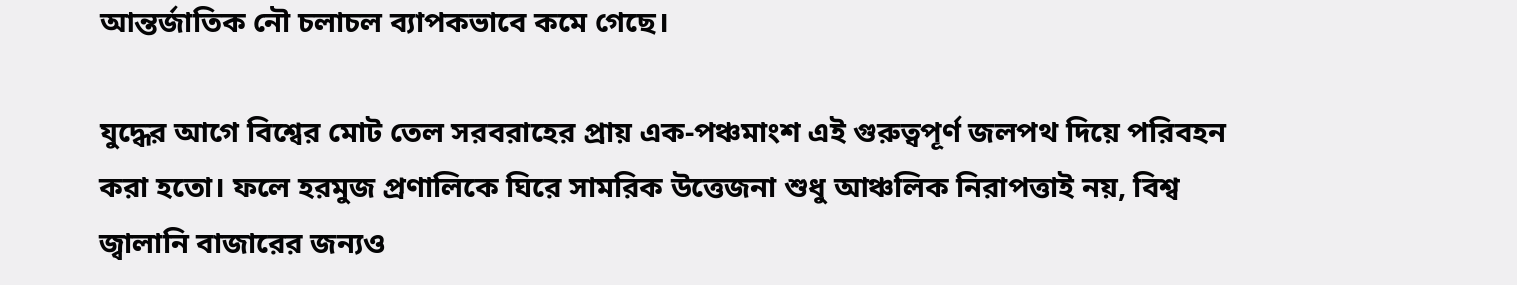আন্তর্জাতিক নৌ চলাচল ব্যাপকভাবে কমে গেছে।

যুদ্ধের আগে বিশ্বের মোট তেল সরবরাহের প্রায় এক-পঞ্চমাংশ এই গুরুত্বপূর্ণ জলপথ দিয়ে পরিবহন করা হতো। ফলে হরমুজ প্রণালিকে ঘিরে সামরিক উত্তেজনা শুধু আঞ্চলিক নিরাপত্তাই নয়, বিশ্ব জ্বালানি বাজারের জন্যও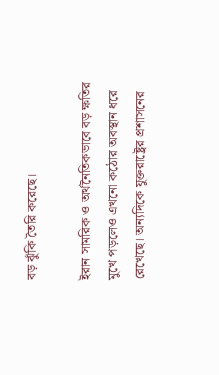বড় ঝুঁকি তৈরি করেছে।

ইরান সামরিক ও অর্থনৈতিকভাবে বড় ক্ষতির মুখে পড়লেও এখনো কঠোর অবস্থান ধরে রেখেছে। অন্যদিকে যুক্তরাষ্ট্রের প্রশাসনের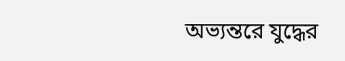অভ্যন্তরে যুদ্ধের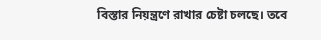বিস্তার নিয়ন্ত্রণে রাখার চেষ্টা চলছে। তবে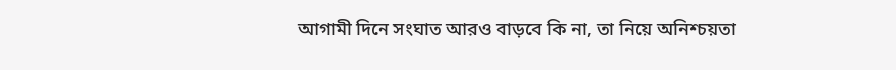আগামী দিনে সংঘাত আরও বাড়বে কি না, তা নিয়ে অনিশ্চয়তা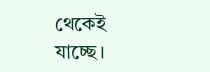থেকেই যাচ্ছে।